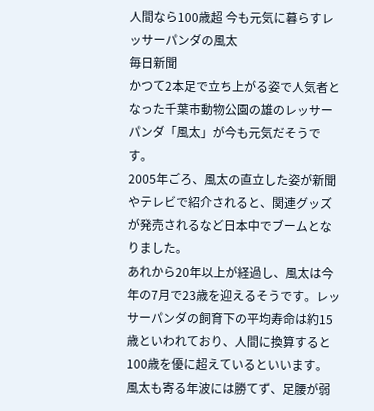人間なら100歳超 今も元気に暮らすレッサーパンダの風太
毎日新聞
かつて2本足で立ち上がる姿で人気者となった千葉市動物公園の雄のレッサーパンダ「風太」が今も元気だそうです。
2005年ごろ、風太の直立した姿が新聞やテレビで紹介されると、関連グッズが発売されるなど日本中でブームとなりました。
あれから20年以上が経過し、風太は今年の7月で23歳を迎えるそうです。レッサーパンダの飼育下の平均寿命は約15歳といわれており、人間に換算すると100歳を優に超えているといいます。
風太も寄る年波には勝てず、足腰が弱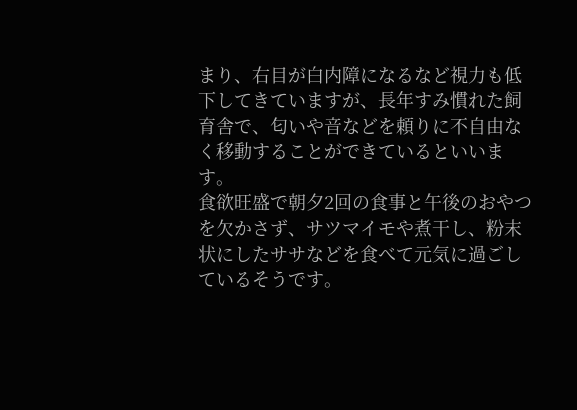まり、右目が白内障になるなど視力も低下してきていますが、長年すみ慣れた飼育舎で、匂いや音などを頼りに不自由なく移動することができているといいます。
食欲旺盛で朝夕2回の食事と午後のおやつを欠かさず、サツマイモや煮干し、粉末状にしたササなどを食べて元気に過ごしているそうです。